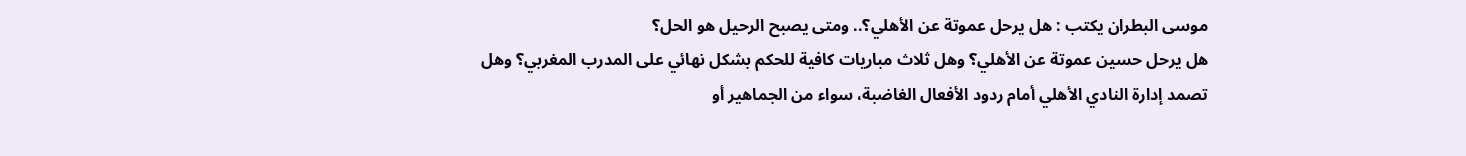موسى البطران يكتب : هل يرحل عموتة عن الأهلي؟.. ومتى يصبح الرحيل هو الحل؟
هل يرحل حسين عموتة عن الأهلي؟ وهل ثلاث مباريات كافية للحكم بشكل نهائي على المدرب المغربي؟ وهل تصمد إدارة النادي الأهلي أمام ردود الأفعال الغاضبة، سواء من الجماهير أو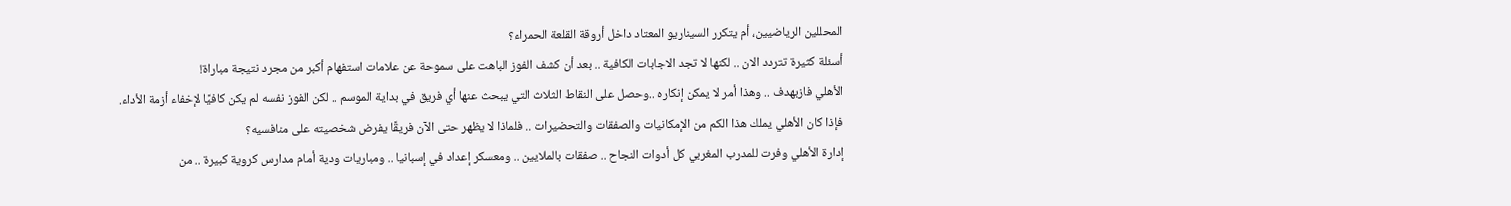المحللين الرياضيين، أم يتكرر السيناريو المعتاد داخل أروقة القلعة الحمراء؟
أسئلة كثيرة تتردد الان .. لكنها لا تجد الاجابات الكافية .. بعد أن كشف الفوز الباهت على سموحة عن علامات استفهام أكبر من مجرد نتيجة مباراة!
الأهلي فازبهدف .. وهذا أمر لا يمكن إنكاره ..وحصل على النقاط الثلاث التي يبحث عنها أي فريق في بداية الموسم .. لكن الفوز نفسه لم يكن كافيًا لإخفاء أزمة الأداء.
فإذا كان الأهلي يملك هذا الكم من الإمكانيات والصفقات والتحضيرات .. فلماذا لا يظهر حتى الآن فريقًا يفرض شخصيته على منافسيه؟
إدارة الأهلي وفرت للمدرب المغربي كل أدوات النجاح .. صفقات بالملايين .. ومعسكر إعداد في إسبانيا .. ومباريات ودية أمام مدارس كروية كبيرة .. من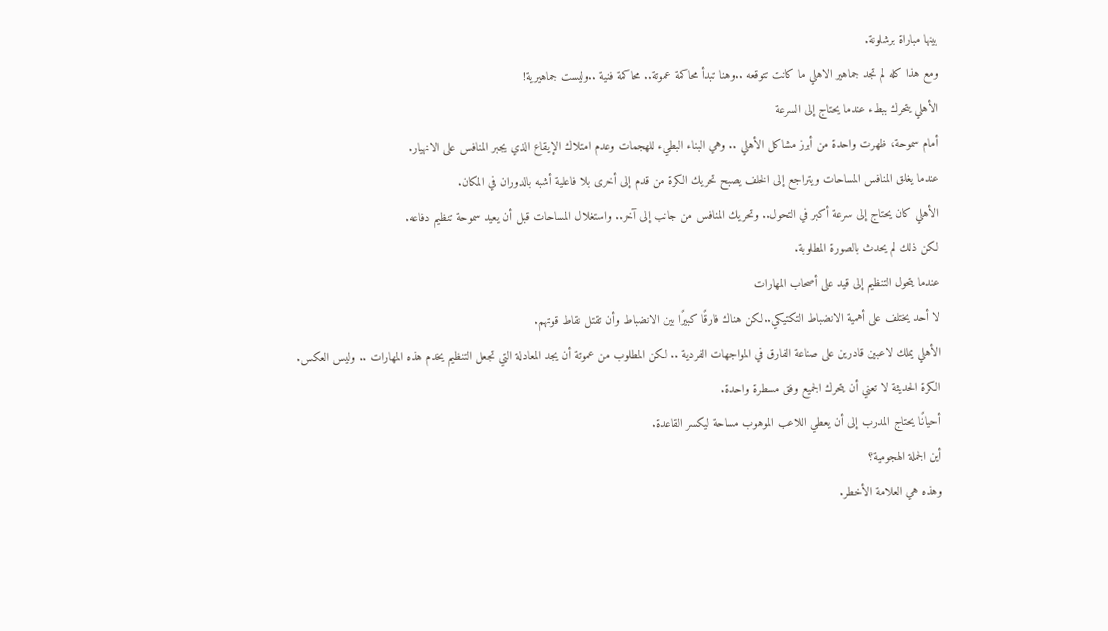بينها مباراة برشلونة.
ومع هذا كله لم تجد جماهير الاهلي ما كانت تتوقعه ..وهنا تبدأ محاكمة عموتة.. محاكمة فنية ..وليست جماهيرية!
الأهلي يتحرك ببطء عندما يحتاج إلى السرعة
أمام سموحة، ظهرت واحدة من أبرز مشاكل الأهلي .. وهي البناء البطيء للهجمات وعدم امتلاك الإيقاع الذي يجبر المنافس على الانهيار.
عندما يغلق المنافس المساحات ويتراجع إلى الخلف يصبح تحريك الكرة من قدم إلى أخرى بلا فاعلية أشبه بالدوران في المكان.
الأهلي كان يحتاج إلى سرعة أكبر في التحول.. وتحريك المنافس من جانب إلى آخر.. واستغلال المساحات قبل أن يعيد سموحة تنظيم دفاعه.
لكن ذلك لم يحدث بالصورة المطلوبة.
عندما يتحول التنظيم إلى قيد على أصحاب المهارات
لا أحد يختلف على أهمية الانضباط التكتيكي..لكن هناك فارقًا كبيرًا بين الانضباط وأن تقتل نقاط قوتهم.
الأهلي يملك لاعبين قادرين على صناعة الفارق في المواجهات الفردية .. لكن المطلوب من عموتة أن يجد المعادلة التي تجعل التنظيم يخدم هذه المهارات .. وليس العكس.
الكرة الحديثة لا تعني أن يتحرك الجميع وفق مسطرة واحدة.
أحيانًا يحتاج المدرب إلى أن يعطي اللاعب الموهوب مساحة ليكسر القاعدة.
أين الجملة الهجومية؟
وهذه هي العلامة الأخطر.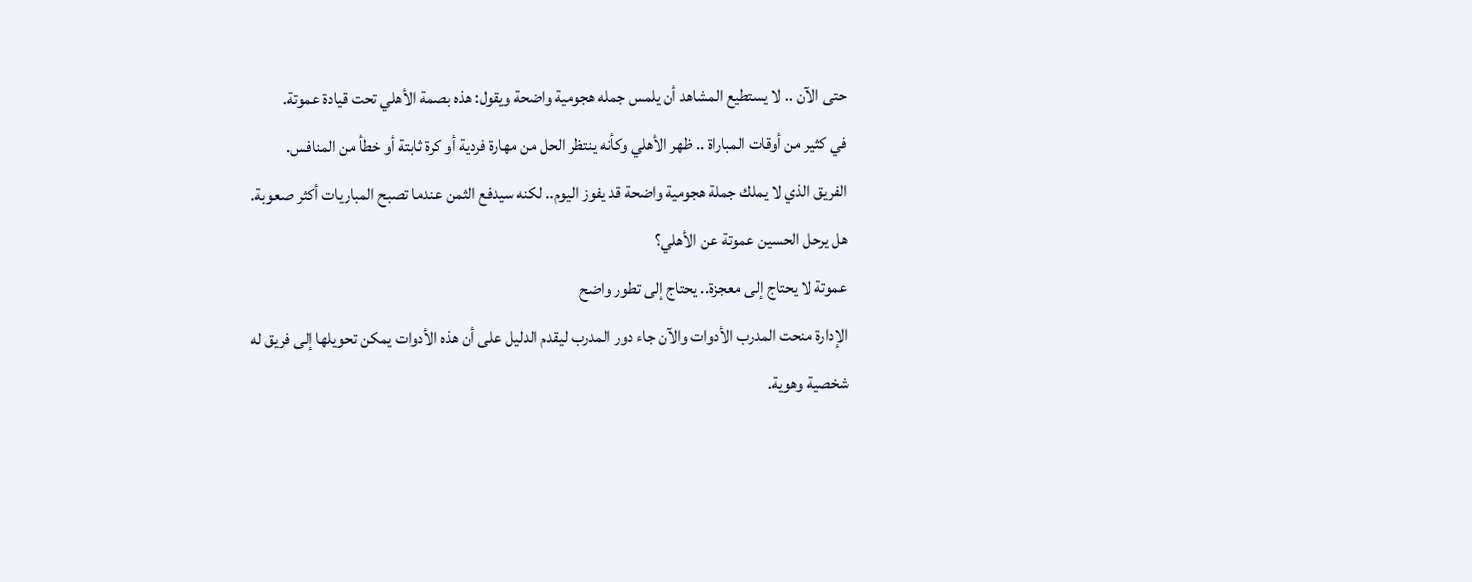حتى الآن .. لا يستطيع المشاهد أن يلمس جمله هجومية واضحة ويقول: هذه بصمة الأهلي تحت قيادة عموتة.
في كثير من أوقات المباراة .. ظهر الأهلي وكأنه ينتظر الحل من مهارة فردية أو كرة ثابتة أو خطأ من المنافس.
الفريق الذي لا يملك جملة هجومية واضحة قد يفوز اليوم.. لكنه سيدفع الثمن عندما تصبح المباريات أكثر صعوبة.
هل يرحل الحسين عموتة عن الأهلي؟
عموتة لا يحتاج إلى معجزة.. يحتاج إلى تطور واضح
الإدارة منحت المدرب الأدوات والآن جاء دور المدرب ليقدم الدليل على أن هذه الأدوات يمكن تحويلها إلى فريق له شخصية وهوية.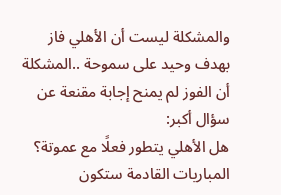والمشكلة ليست أن الأهلي فاز بهدف وحيد على سموحة ..المشكلة أن الفوز لم يمنح إجابة مقنعة عن سؤال أكبر:
هل الأهلي يتطور فعلًا مع عموتة؟
المباريات القادمة ستكون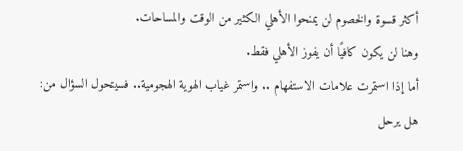أكثر قسوة والخصوم لن يمنحوا الأهلي الكثير من الوقت والمساحات.
وهنا لن يكون كافيًا أن يفوز الأهلي فقط.
أما إذا استمرت علامات الاستفهام .. واستمر غياب الهوية الهجومية.. فسيتحول السؤال من:
هل يرحل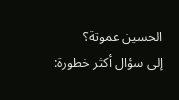الحسين عموتة؟
إلى سؤال أكثر خطورة: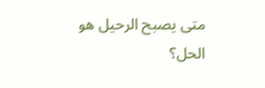متى يصبح الرحيل هو الحل؟